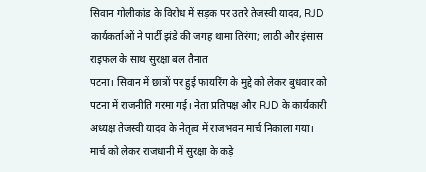सिवान गोलीकांड के विरोध में सड़क पर उतरे तेजस्वी यादव, RJD कार्यकर्ताओं ने पार्टी झंडे की जगह थामा तिरंगा; लाठी और इंसास राइफल के साथ सुरक्षा बल तैनात
पटना। सिवान में छात्रों पर हुई फायरिंग के मुद्दे को लेकर बुधवार को पटना में राजनीति गरमा गई। नेता प्रतिपक्ष और RJD के कार्यकारी अध्यक्ष तेजस्वी यादव के नेतृत्व में राजभवन मार्च निकाला गया। मार्च को लेकर राजधानी में सुरक्षा के कड़े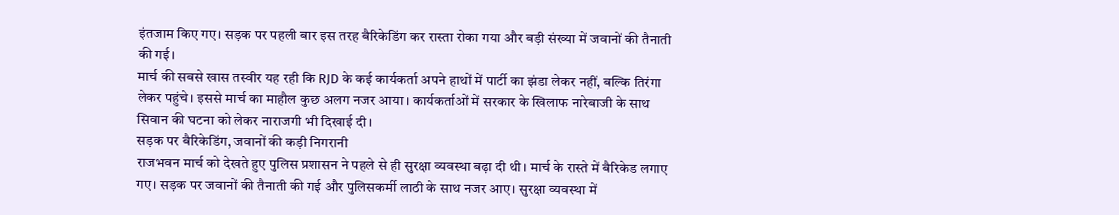इंतजाम किए गए। सड़क पर पहली बार इस तरह बैरिकेडिंग कर रास्ता रोका गया और बड़ी संख्या में जवानों की तैनाती की गई।
मार्च की सबसे खास तस्वीर यह रही कि RJD के कई कार्यकर्ता अपने हाथों में पार्टी का झंडा लेकर नहीं, बल्कि तिरंगा लेकर पहुंचे। इससे मार्च का माहौल कुछ अलग नजर आया। कार्यकर्ताओं में सरकार के खिलाफ नारेबाजी के साथ सिवान की घटना को लेकर नाराजगी भी दिखाई दी।
सड़क पर बैरिकेडिंग, जवानों की कड़ी निगरानी
राजभवन मार्च को देखते हुए पुलिस प्रशासन ने पहले से ही सुरक्षा व्यवस्था बढ़ा दी थी। मार्च के रास्ते में बैरिकेड लगाए गए। सड़क पर जवानों की तैनाती की गई और पुलिसकर्मी लाठी के साथ नजर आए। सुरक्षा व्यवस्था में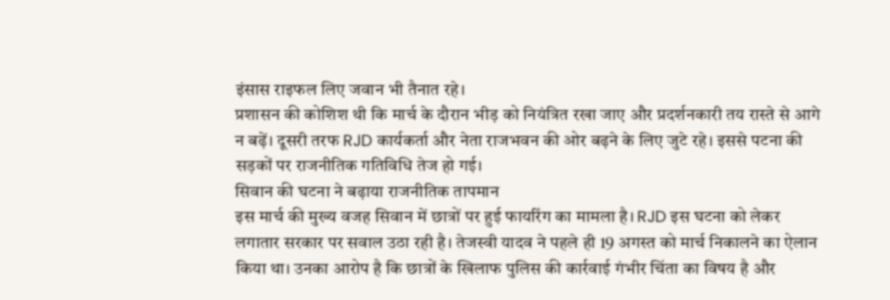इंसास राइफल लिए जवान भी तैनात रहे।
प्रशासन की कोशिश थी कि मार्च के दौरान भीड़ को नियंत्रित रखा जाए और प्रदर्शनकारी तय रास्ते से आगे न बढ़ें। दूसरी तरफ RJD कार्यकर्ता और नेता राजभवन की ओर बढ़ने के लिए जुटे रहे। इससे पटना की सड़कों पर राजनीतिक गतिविधि तेज हो गई।
सिवान की घटना ने बढ़ाया राजनीतिक तापमान
इस मार्च की मुख्य वजह सिवान में छात्रों पर हुई फायरिंग का मामला है। RJD इस घटना को लेकर लगातार सरकार पर सवाल उठा रही है। तेजस्वी यादव ने पहले ही 19 अगस्त को मार्च निकालने का ऐलान किया था। उनका आरोप है कि छात्रों के खिलाफ पुलिस की कार्रवाई गंभीर चिंता का विषय है और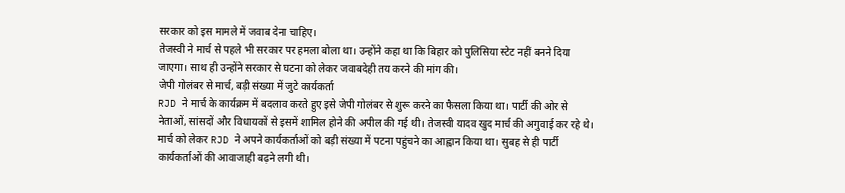सरकार को इस मामले में जवाब देना चाहिए।
तेजस्वी ने मार्च से पहले भी सरकार पर हमला बोला था। उन्होंने कहा था कि बिहार को पुलिसिया स्टेट नहीं बनने दिया जाएगा। साथ ही उन्होंने सरकार से घटना को लेकर जवाबदेही तय करने की मांग की।
जेपी गोलंबर से मार्च, बड़ी संख्या में जुटे कार्यकर्ता
RJD ने मार्च के कार्यक्रम में बदलाव करते हुए इसे जेपी गोलंबर से शुरू करने का फैसला किया था। पार्टी की ओर से नेताओं, सांसदों और विधायकों से इसमें शामिल होने की अपील की गई थी। तेजस्वी यादव खुद मार्च की अगुवाई कर रहे थे।
मार्च को लेकर RJD ने अपने कार्यकर्ताओं को बड़ी संख्या में पटना पहुंचने का आह्वान किया था। सुबह से ही पार्टी कार्यकर्ताओं की आवाजाही बढ़ने लगी थी।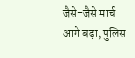जैसे-जैसे मार्च आगे बढ़ा, पुलिस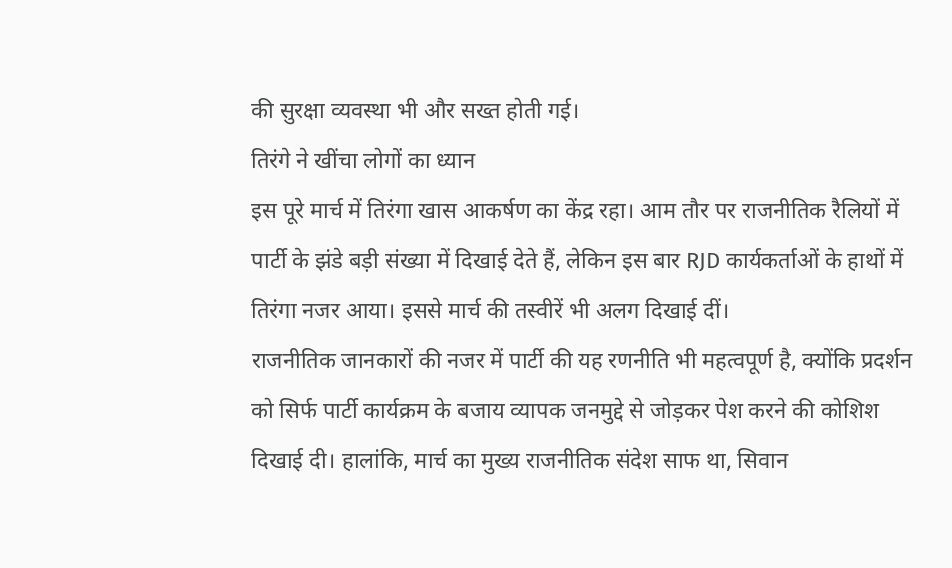की सुरक्षा व्यवस्था भी और सख्त होती गई।
तिरंगे ने खींचा लोगों का ध्यान
इस पूरे मार्च में तिरंगा खास आकर्षण का केंद्र रहा। आम तौर पर राजनीतिक रैलियों में पार्टी के झंडे बड़ी संख्या में दिखाई देते हैं, लेकिन इस बार RJD कार्यकर्ताओं के हाथों में तिरंगा नजर आया। इससे मार्च की तस्वीरें भी अलग दिखाई दीं।
राजनीतिक जानकारों की नजर में पार्टी की यह रणनीति भी महत्वपूर्ण है, क्योंकि प्रदर्शन को सिर्फ पार्टी कार्यक्रम के बजाय व्यापक जनमुद्दे से जोड़कर पेश करने की कोशिश दिखाई दी। हालांकि, मार्च का मुख्य राजनीतिक संदेश साफ था, सिवान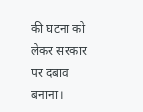की घटना को लेकर सरकार पर दबाव बनाना।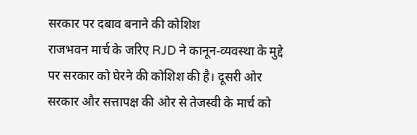सरकार पर दबाव बनाने की कोशिश
राजभवन मार्च के जरिए RJD ने कानून-व्यवस्था के मुद्दे पर सरकार को घेरने की कोशिश की है। दूसरी ओर सरकार और सत्तापक्ष की ओर से तेजस्वी के मार्च को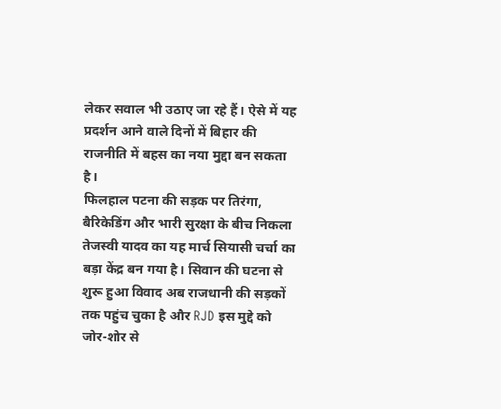लेकर सवाल भी उठाए जा रहे हैं। ऐसे में यह प्रदर्शन आने वाले दिनों में बिहार की राजनीति में बहस का नया मुद्दा बन सकता है।
फिलहाल पटना की सड़क पर तिरंगा, बैरिकेडिंग और भारी सुरक्षा के बीच निकला तेजस्वी यादव का यह मार्च सियासी चर्चा का बड़ा केंद्र बन गया है। सिवान की घटना से शुरू हुआ विवाद अब राजधानी की सड़कों तक पहुंच चुका है और RJD इस मुद्दे को जोर-शोर से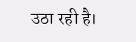उठा रही है।